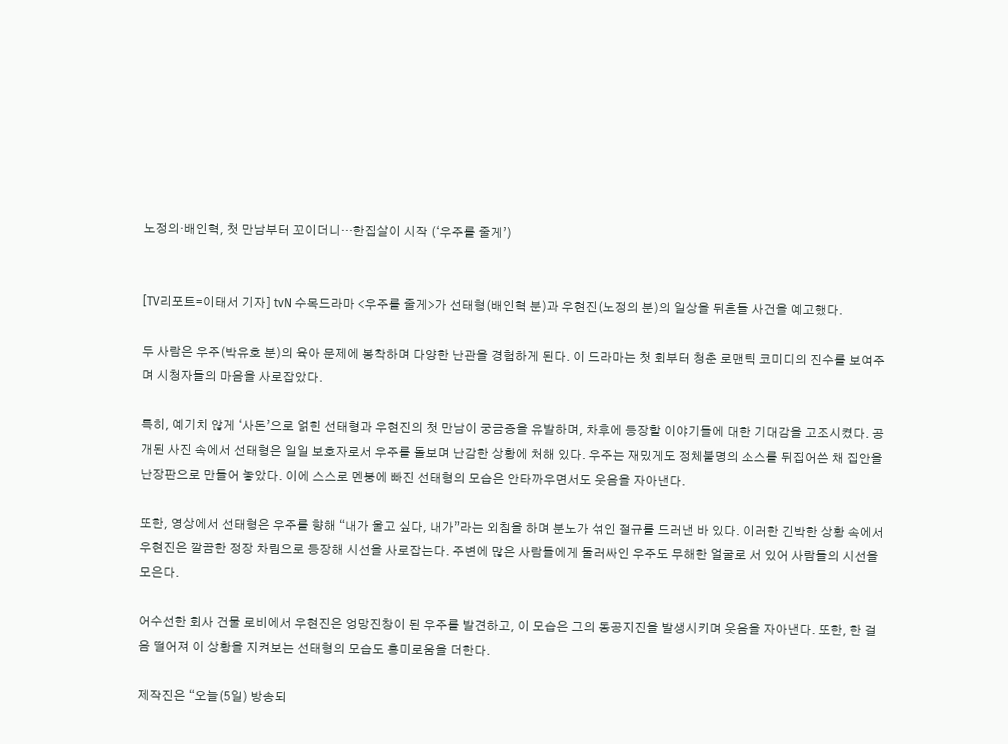노정의·배인혁, 첫 만남부터 꼬이더니…한집살이 시작 (‘우주를 줄게’)


[TV리포트=이태서 기자] tvN 수목드라마 <우주를 줄게>가 선태형(배인혁 분)과 우현진(노정의 분)의 일상을 뒤흔들 사건을 예고했다.

두 사람은 우주(박유호 분)의 육아 문제에 봉착하며 다양한 난관을 경험하게 된다. 이 드라마는 첫 회부터 청춘 로맨틱 코미디의 진수를 보여주며 시청자들의 마음을 사로잡았다.

특히, 예기치 않게 ‘사돈’으로 얽힌 선태형과 우현진의 첫 만남이 궁금증을 유발하며, 차후에 등장할 이야기들에 대한 기대감을 고조시켰다. 공개된 사진 속에서 선태형은 일일 보호자로서 우주를 돌보며 난감한 상황에 처해 있다. 우주는 재밌게도 정체불명의 소스를 뒤집어쓴 채 집안을 난장판으로 만들어 놓았다. 이에 스스로 멘붕에 빠진 선태형의 모습은 안타까우면서도 웃음을 자아낸다.

또한, 영상에서 선태형은 우주를 향해 “내가 울고 싶다, 내가”라는 외침을 하며 분노가 섞인 절규를 드러낸 바 있다. 이러한 긴박한 상황 속에서 우현진은 깔끔한 정장 차림으로 등장해 시선을 사로잡는다. 주변에 많은 사람들에게 둘러싸인 우주도 무해한 얼굴로 서 있어 사람들의 시선을 모은다.

어수선한 회사 건물 로비에서 우현진은 엉망진창이 된 우주를 발견하고, 이 모습은 그의 동공지진을 발생시키며 웃음을 자아낸다. 또한, 한 걸음 떨어져 이 상황을 지켜보는 선태형의 모습도 흥미로움을 더한다.

제작진은 “오늘(5일) 방송되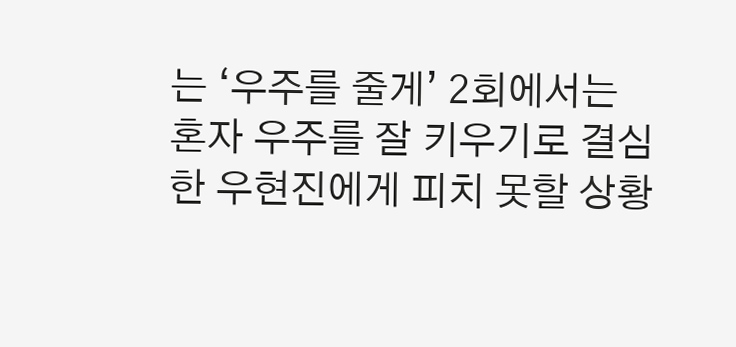는 ‘우주를 줄게’ 2회에서는 혼자 우주를 잘 키우기로 결심한 우현진에게 피치 못할 상황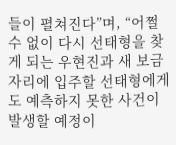들이 펼쳐진다”며, “어쩔 수 없이 다시 선태형을 찾게 되는 우현진과 새 보금자리에 입주할 선태형에게도 예측하지 못한 사건이 발생할 예정이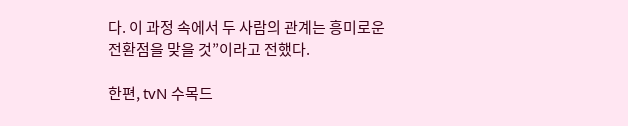다. 이 과정 속에서 두 사람의 관계는 흥미로운 전환점을 맞을 것”이라고 전했다.

한편, tvN 수목드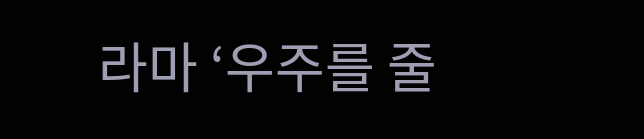라마 ‘우주를 줄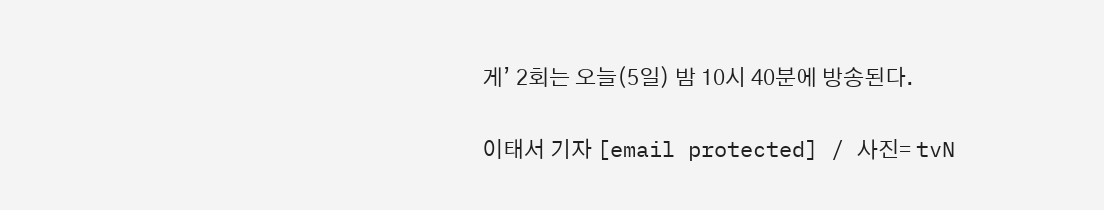게’ 2회는 오늘(5일) 밤 10시 40분에 방송된다.

이태서 기자 [email protected] / 사진= tvN